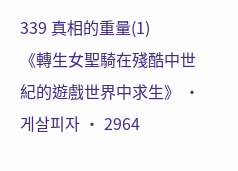339 真相的重量(1)
《轉生女聖騎在殘酷中世紀的遊戲世界中求生》 · 게살피자 · 2964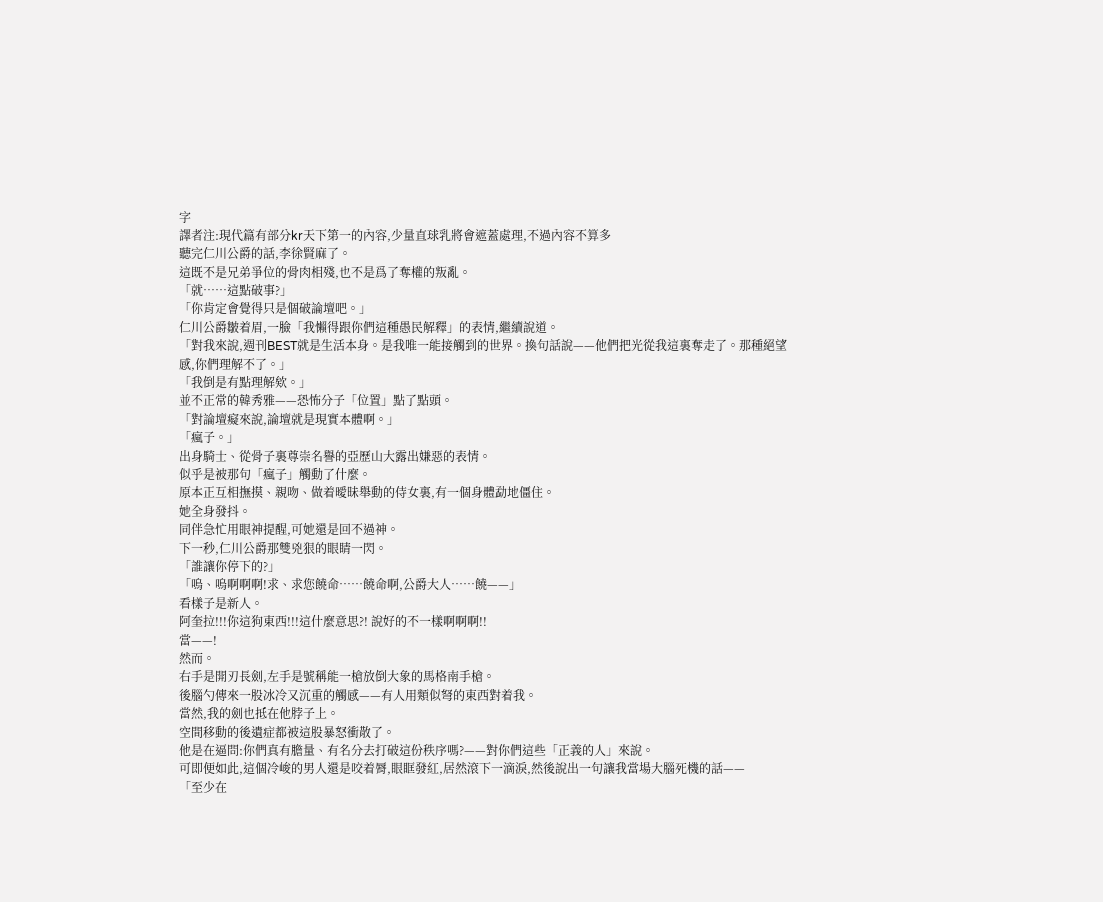字
譯者注:現代篇有部分kr天下第一的內容,少量直球乳將會遮蓋處理,不過內容不算多
聽完仁川公爵的話,李徐賢麻了。
這既不是兄弟爭位的骨肉相殘,也不是爲了奪權的叛亂。
「就……這點破事?」
「你肯定會覺得只是個破論壇吧。」
仁川公爵皺着眉,一臉「我懶得跟你們這種愚民解釋」的表情,繼續說道。
「對我來說,週刊BEST就是生活本身。是我唯一能接觸到的世界。換句話說——他們把光從我這裏奪走了。那種絕望感,你們理解不了。」
「我倒是有點理解欸。」
並不正常的韓秀雅——恐怖分子「位置」點了點頭。
「對論壇癡來說,論壇就是現實本體啊。」
「瘋子。」
出身騎士、從骨子裏尊崇名譽的亞歷山大露出嫌惡的表情。
似乎是被那句「瘋子」觸動了什麼。
原本正互相撫摸、親吻、做着曖昧舉動的侍女裏,有一個身體勐地僵住。
她全身發抖。
同伴急忙用眼神提醒,可她還是回不過神。
下一秒,仁川公爵那雙兇狠的眼睛一閃。
「誰讓你停下的?」
「嗚、嗚啊啊啊!求、求您饒命……饒命啊,公爵大人……饒——」
看樣子是新人。
阿奎拉!!!你這狗東西!!!這什麼意思?! 說好的不一樣啊啊啊!!
當——!
然而。
右手是開刃長劍,左手是號稱能一槍放倒大象的馬格南手槍。
後腦勺傳來一股冰冷又沉重的觸感——有人用類似弩的東西對着我。
當然,我的劍也抵在他脖子上。
空間移動的後遺症都被這股暴怒衝散了。
他是在逼問:你們真有膽量、有名分去打破這份秩序嗎?——對你們這些「正義的人」來說。
可即便如此,這個冷峻的男人還是咬着脣,眼眶發紅,居然滾下一滴淚,然後說出一句讓我當場大腦死機的話——
「至少在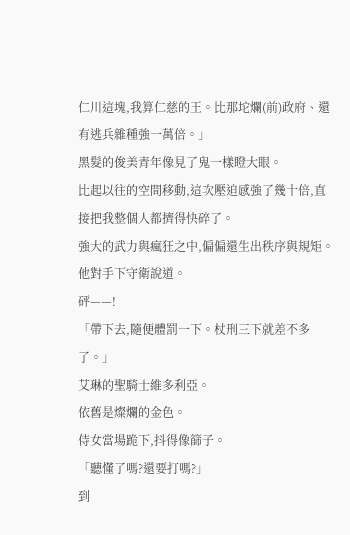仁川這塊,我算仁慈的王。比那坨爛(前)政府、還有逃兵雜種強一萬倍。」
黑髮的俊美青年像見了鬼一樣瞪大眼。
比起以往的空間移動,這次壓迫感強了幾十倍,直接把我整個人都擠得快碎了。
強大的武力與瘋狂之中,偏偏還生出秩序與規矩。
他對手下守衛說道。
砰——!
「帶下去,隨便體罰一下。杖刑三下就差不多了。」
艾琳的聖騎士維多利亞。
依舊是燦爛的金色。
侍女當場跪下,抖得像篩子。
「聽懂了嗎?還要打嗎?」
到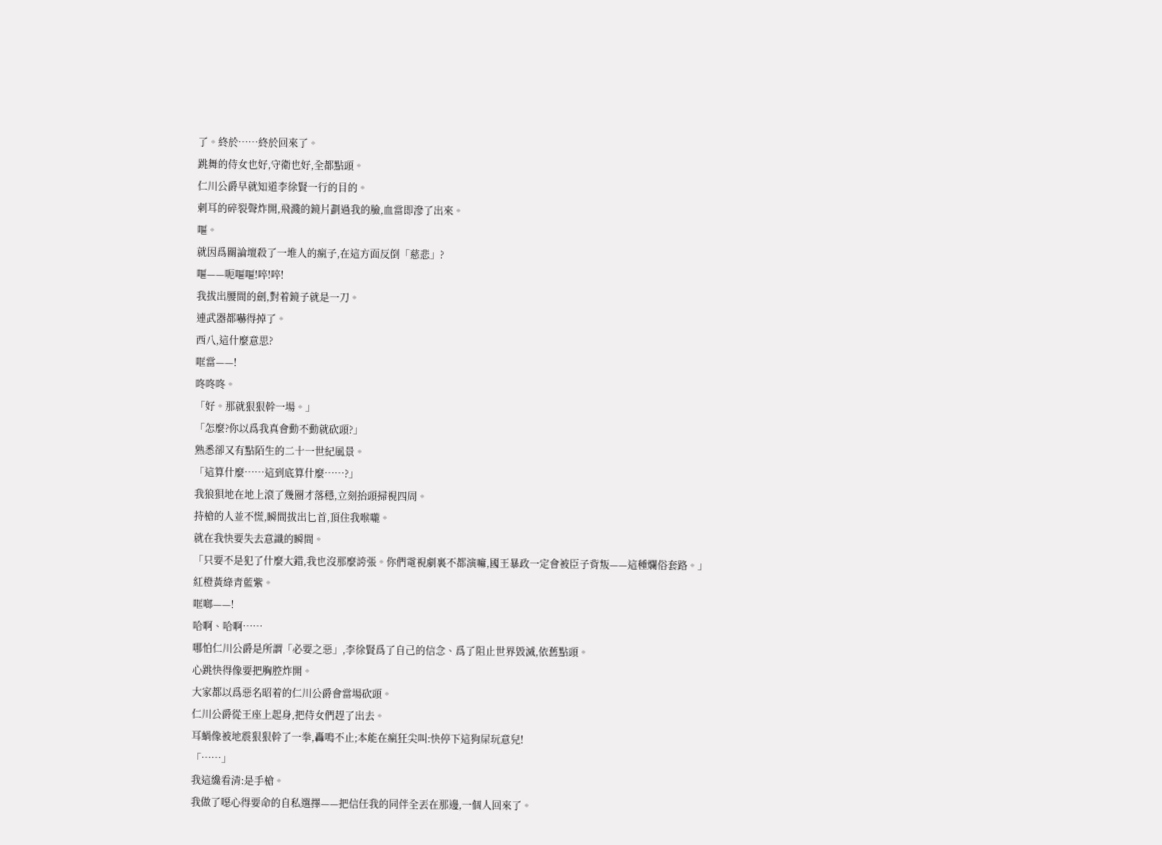了。終於……終於回來了。
跳舞的侍女也好,守衛也好,全都點頭。
仁川公爵早就知道李徐賢一行的目的。
刺耳的碎裂聲炸開,飛濺的鏡片劃過我的臉,血當即滲了出來。
嘔。
就因爲關論壇殺了一堆人的瘋子,在這方面反倒「慈悲」?
嘔——呃嘔嘔!啐!啐!
我拔出腰間的劍,對着鏡子就是一刀。
連武器都嚇得掉了。
西八,這什麼意思?
哐當——!
咚咚咚。
「好。那就狠狠幹一場。」
「怎麼?你以爲我真會動不動就砍頭?」
熟悉卻又有點陌生的二十一世紀風景。
「這算什麼……這到底算什麼……?」
我狼狽地在地上滾了幾圈才落穩,立刻抬頭掃視四周。
持槍的人並不慌,瞬間拔出匕首,頂住我喉嚨。
就在我快要失去意識的瞬間。
「只要不是犯了什麼大錯,我也沒那麼誇張。你們電視劇裏不都演嘛,國王暴政一定會被臣子背叛——這種爛俗套路。」
紅橙黃綠青藍紫。
哐啷——!
哈啊、哈啊……
哪怕仁川公爵是所謂「必要之惡」,李徐賢爲了自己的信念、爲了阻止世界毀滅,依舊點頭。
心跳快得像要把胸腔炸開。
大家都以爲惡名昭着的仁川公爵會當場砍頭。
仁川公爵從王座上起身,把侍女們趕了出去。
耳蝸像被地震狠狠幹了一拳,轟鳴不止;本能在瘋狂尖叫:快停下這狗屎玩意兒!
「……」
我這纔看清:是手槍。
我做了噁心得要命的自私選擇——把信任我的同伴全丟在那邊,一個人回來了。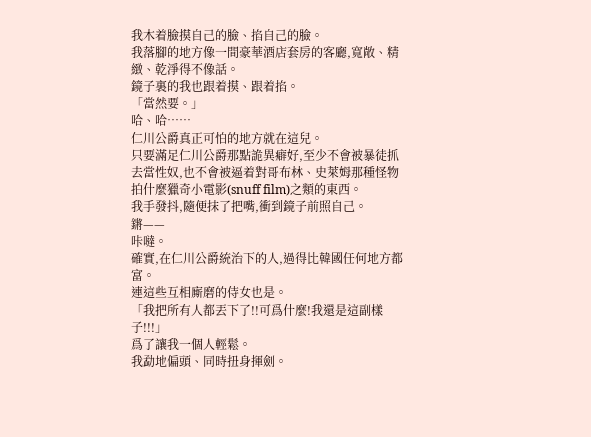我木着臉摸自己的臉、掐自己的臉。
我落腳的地方像一間豪華酒店套房的客廳,寬敞、精緻、乾淨得不像話。
鏡子裏的我也跟着摸、跟着掐。
「當然要。」
哈、哈……
仁川公爵真正可怕的地方就在這兒。
只要滿足仁川公爵那點詭異癖好,至少不會被暴徒抓去當性奴,也不會被逼着對哥布林、史萊姆那種怪物拍什麼獵奇小電影(snuff film)之類的東西。
我手發抖,隨便抹了把嘴,衝到鏡子前照自己。
鏘——
咔噠。
確實,在仁川公爵統治下的人,過得比韓國任何地方都富。
連這些互相廝磨的侍女也是。
「我把所有人都丟下了!!可爲什麼!我還是這副樣子!!!」
爲了讓我一個人輕鬆。
我勐地偏頭、同時扭身揮劍。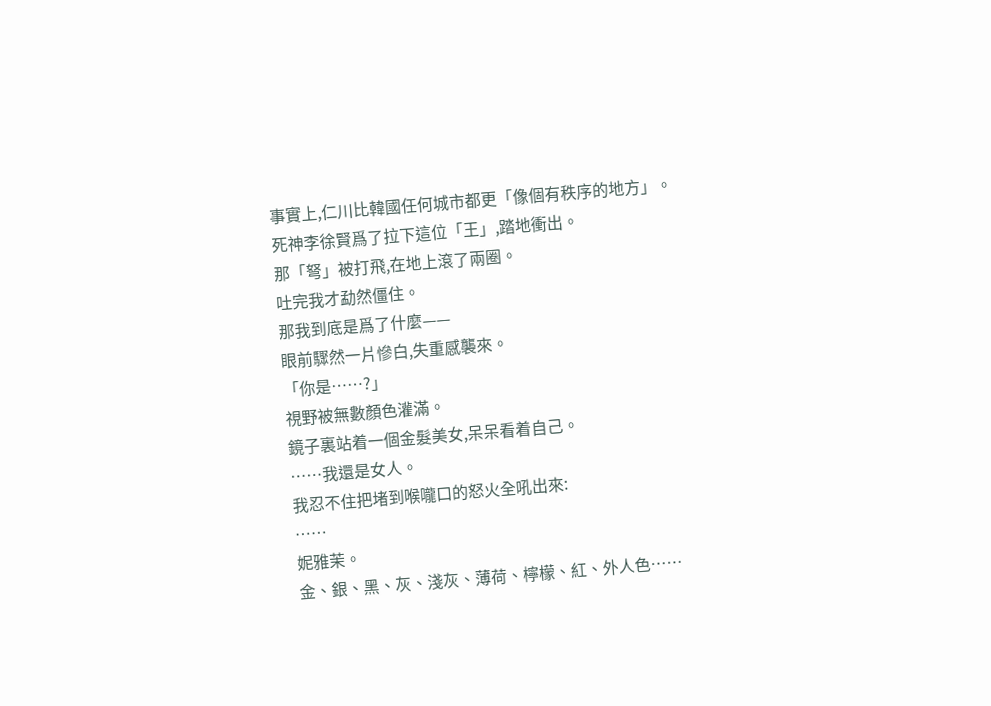事實上,仁川比韓國任何城市都更「像個有秩序的地方」。
死神李徐賢爲了拉下這位「王」,踏地衝出。
那「弩」被打飛,在地上滾了兩圈。
吐完我才勐然僵住。
那我到底是爲了什麼——
眼前驟然一片慘白,失重感襲來。
「你是……?」
視野被無數顏色灌滿。
鏡子裏站着一個金髮美女,呆呆看着自己。
……我還是女人。
我忍不住把堵到喉嚨口的怒火全吼出來:
……
妮雅茉。
金、銀、黑、灰、淺灰、薄荷、檸檬、紅、外人色……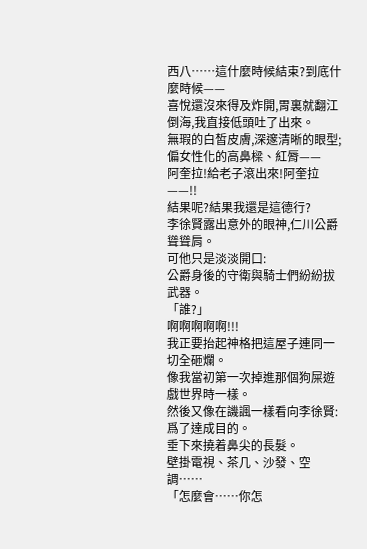西八……這什麼時候結束?到底什麼時候——
喜悅還沒來得及炸開,胃裏就翻江倒海,我直接低頭吐了出來。
無瑕的白皙皮膚,深邃清晰的眼型;偏女性化的高鼻樑、紅脣——
阿奎拉!給老子滾出來!阿奎拉——!!
結果呢?結果我還是這德行?
李徐賢露出意外的眼神,仁川公爵聳聳肩。
可他只是淡淡開口:
公爵身後的守衛與騎士們紛紛拔武器。
「誰?」
啊啊啊啊啊!!!
我正要抬起神格把這屋子連同一切全砸爛。
像我當初第一次掉進那個狗屎遊戲世界時一樣。
然後又像在譏諷一樣看向李徐賢:
爲了達成目的。
垂下來撓着鼻尖的長髮。
壁掛電視、茶几、沙發、空調……
「怎麼會……你怎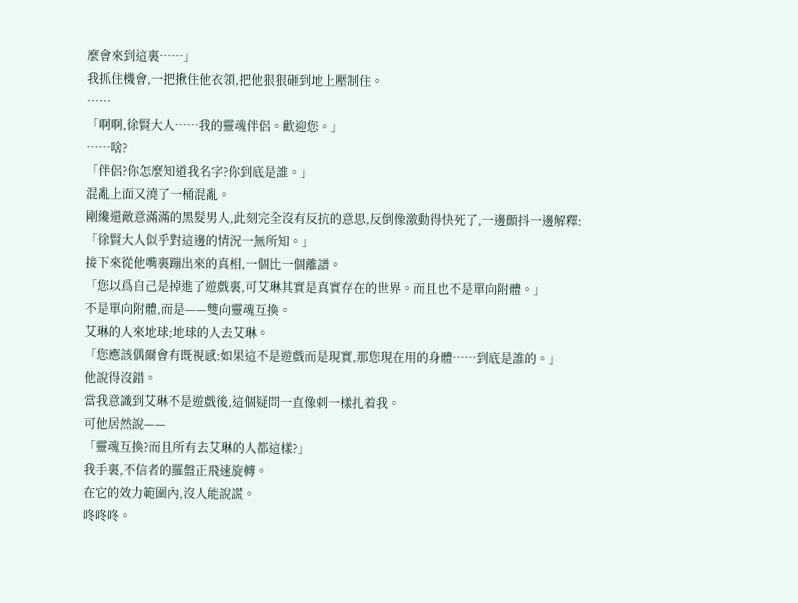麼會來到這裏……」
我抓住機會,一把揪住他衣領,把他狠狠砸到地上壓制住。
……
「啊啊,徐賢大人……我的靈魂伴侶。歡迎您。」
……啥?
「伴侶?你怎麼知道我名字?你到底是誰。」
混亂上面又澆了一桶混亂。
剛纔還敵意滿滿的黑髮男人,此刻完全沒有反抗的意思,反倒像激動得快死了,一邊顫抖一邊解釋:
「徐賢大人似乎對這邊的情況一無所知。」
接下來從他嘴裏蹦出來的真相,一個比一個離譜。
「您以爲自己是掉進了遊戲裏,可艾琳其實是真實存在的世界。而且也不是單向附體。」
不是單向附體,而是——雙向靈魂互換。
艾琳的人來地球;地球的人去艾琳。
「您應該偶爾會有既視感:如果這不是遊戲而是現實,那您現在用的身體……到底是誰的。」
他說得沒錯。
當我意識到艾琳不是遊戲後,這個疑問一直像刺一樣扎着我。
可他居然說——
「靈魂互換?而且所有去艾琳的人都這樣?」
我手裏,不信者的羅盤正飛速旋轉。
在它的效力範圍內,沒人能說謊。
咚咚咚。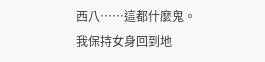西八……這都什麼鬼。
我保持女身回到地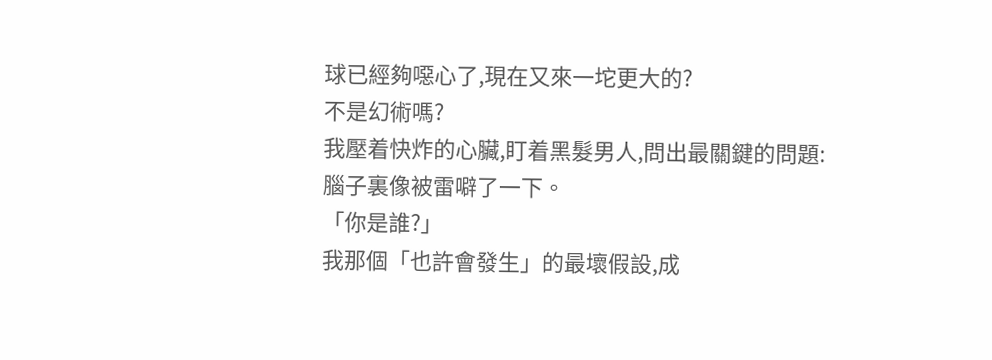球已經夠噁心了,現在又來一坨更大的?
不是幻術嗎?
我壓着快炸的心臟,盯着黑髮男人,問出最關鍵的問題:
腦子裏像被雷噼了一下。
「你是誰?」
我那個「也許會發生」的最壞假設,成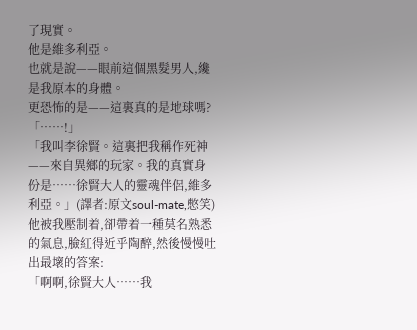了現實。
他是維多利亞。
也就是說——眼前這個黑髮男人,纔是我原本的身體。
更恐怖的是——這裏真的是地球嗎?
「……!」
「我叫李徐賢。這裏把我稱作死神——來自異鄉的玩家。我的真實身份是……徐賢大人的靈魂伴侶,維多利亞。」(譯者:原文soul-mate,憋笑)
他被我壓制着,卻帶着一種莫名熟悉的氣息,臉紅得近乎陶醉,然後慢慢吐出最壞的答案:
「啊啊,徐賢大人……我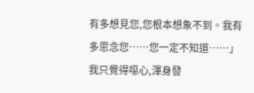有多想見您,您根本想象不到。我有多思念您……您一定不知道……」
我只覺得噁心,渾身發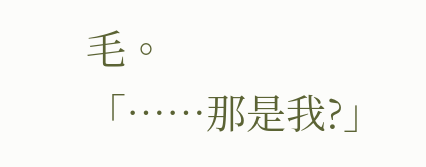毛。
「……那是我?」